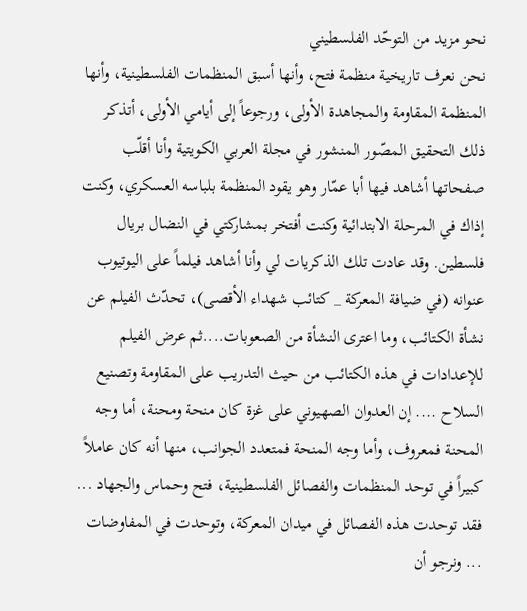نحو مزيد من التوحّد الفلسطيني
نحن نعرف تاريخية منظمة فتح، وأنها أسبق المنظمات الفلسطينية، وأنها المنظمة المقاومة والمجاهدة الأولى، ورجوعاً إلى أيامي الأولى، أتذكر ذلك التحقيق المصّور المنشور في مجلة العربي الكويتية وأنا أقلّب صفحاتها أشاهد فيها أبا عمّار وهو يقود المنظمة بلباسه العسكري، وكنت إذاك في المرحلة الابتدائية وكنت أفتخر بمشاركتي في النضال بريال فلسطين. وقد عادت تلك الذكريات لي وأنا أشاهد فيلماً على اليوتيوب عنوانه (في ضيافة المعركة _ كتائب شهداء الأقصى)، تحدّث الفيلم عن نشأة الكتائب، وما اعترى النشأة من الصعوبات....ثم عرض الفيلم للإعدادات في هذه الكتائب من حيث التدريب على المقاومة وتصنيع السلاح .... إن العدوان الصهيوني على غزة كان منحة ومحنة، أما وجه المحنة فمعروف، وأما وجه المنحة فمتعدد الجوانب، منها أنه كان عاملاً كبيراً في توحد المنظمات والفصائل الفلسطينية، فتح وحماس والجهاد ... فقد توحدت هذه الفصائل في ميدان المعركة، وتوحدت في المفاوضات ... ونرجو أن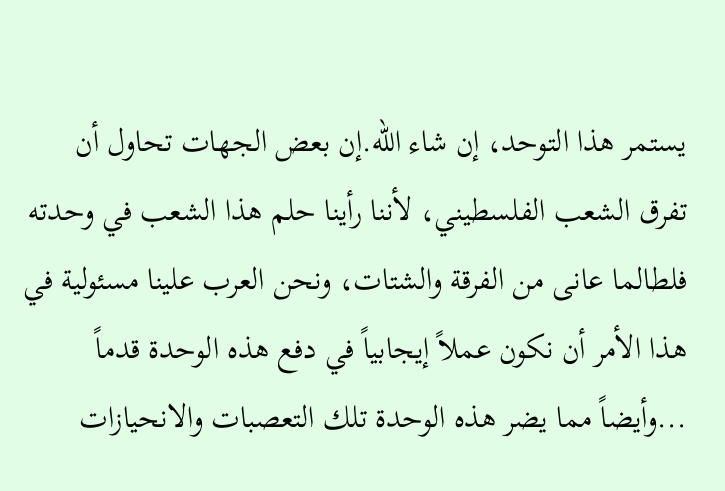يستمر هذا التوحد، إن شاء الله.إن بعض الجهات تحاول أن تفرق الشعب الفلسطيني، لأننا رأينا حلم هذا الشعب في وحدته فلطالما عانى من الفرقة والشتات، ونحن العرب علينا مسئولية في هذا الأمر أن نكون عملاً إيجابياً في دفع هذه الوحدة قدماً ...وأيضاً مما يضر هذه الوحدة تلك التعصبات والانحيازات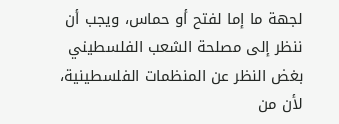لجهة ما إما لفتح أو حماس، ويجب أن ننظر إلى مصلحة الشعب الفلسطيني بغض النظر عن المنظمات الفلسطينية، لأن من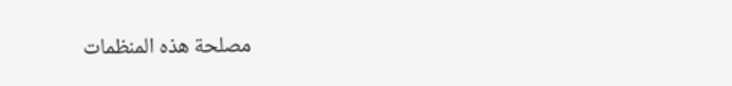مصلحة هذه المنظمات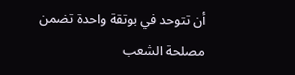أن تتوحد في بوتقة واحدة تضمن مصلحة الشعب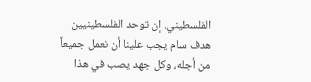الفلسطيني. إن توحد الفلسطينيين هدف سام يجب علينا أن نعمل جميعاً من أجله، وكل جهد يصب في هذا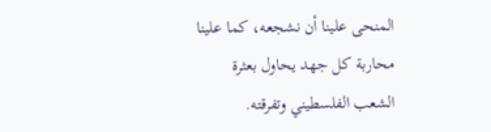المنحى علينا أن نشجعه، كما علينا محاربة كل جهد يحاول بعثرة الشعب الفلسطيني وتفرقته.